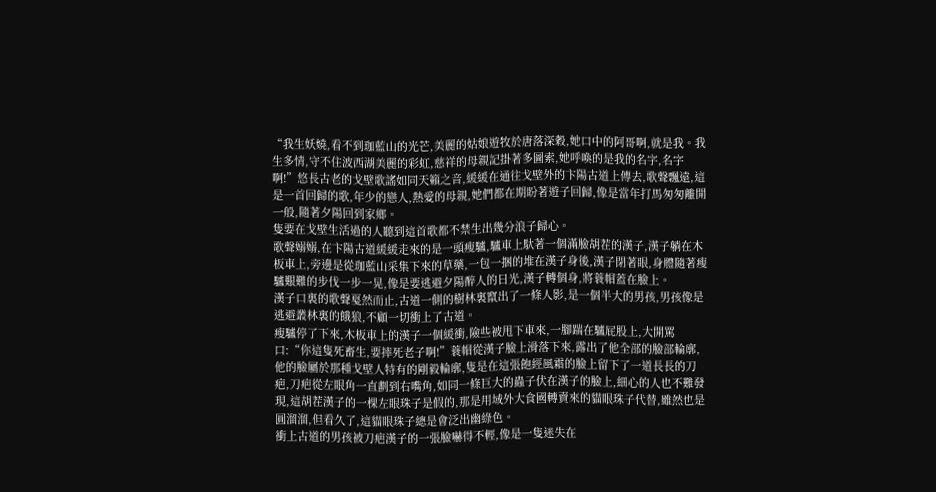“我生妖嬈,看不到珈藍山的光芒,美麗的姑娘遊牧於唐落深穀,她口中的阿哥啊,就是我。我生多情,守不住波西湖美麗的彩虹,慈祥的母親記掛著多圖索,她呼喚的是我的名字,名字啊!”悠長古老的戈壁歌謠如同天籟之音,緩緩在通往戈壁外的卞陽古道上傳去,歌聲飄遠,這是一首回歸的歌,年少的戀人,熱愛的母親,她們都在期盼著遊子回歸,像是當年打馬匆匆離開一般,隨著夕陽回到家鄉。
隻要在戈壁生活過的人聽到這首歌都不禁生出幾分浪子歸心。
歌聲嫋嫋,在卞陽古道緩緩走來的是一頭瘦驢,驢車上馱著一個滿臉胡茬的漢子,漢子躺在木板車上,旁邊是從珈藍山采集下來的草藥,一包一捆的堆在漢子身後,漢子閉著眼,身體隨著瘦驢艱難的步伐一步一晃,像是要逃避夕陽醉人的日光,漢子轉個身,將蓑帽蓋在臉上。
漢子口裏的歌聲戛然而止,古道一側的樹林裏竄出了一條人影,是一個半大的男孩,男孩像是逃避叢林裏的餓狼,不顧一切衝上了古道。
瘦驢停了下來,木板車上的漢子一個緩衝,險些被甩下車來,一腳踹在驢屁股上,大開罵口:“你這隻死畜生,要摔死老子啊!”蓑帽從漢子臉上滑落下來,露出了他全部的臉部輪廓,他的臉屬於那種戈壁人特有的剛毅輪廓,隻是在這張飽經風霜的臉上留下了一道長長的刀疤,刀疤從左眼角一直劃到右嘴角,如同一條巨大的蟲子伏在漢子的臉上,細心的人也不難發現,這胡茬漢子的一棵左眼珠子是假的,那是用域外大食國轉賣來的貓眼珠子代替,雖然也是圓溜溜,但看久了,這貓眼珠子總是會泛出幽綠色。
衝上古道的男孩被刀疤漢子的一張臉嚇得不輕,像是一隻迷失在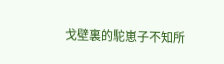戈壁裏的駝崽子不知所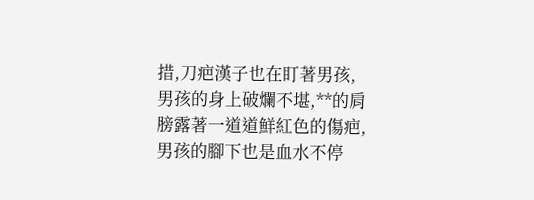措,刀疤漢子也在盯著男孩,男孩的身上破爛不堪,**的肩膀露著一道道鮮紅色的傷疤,男孩的腳下也是血水不停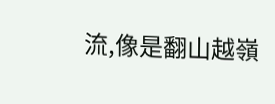流,像是翻山越嶺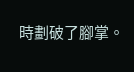時劃破了腳掌。